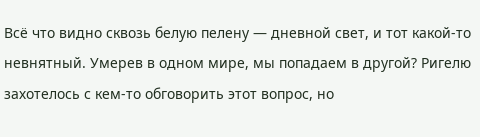Всё что видно сквозь белую пелену — дневной свет, и тот какой-то невнятный. Умерев в одном мире, мы попадаем в другой? Ригелю захотелось с кем-то обговорить этот вопрос, но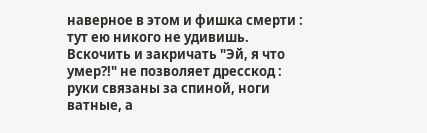наверное в этом и фишка смерти : тут ею никого не удивишь. Вскочить и закричать "Эй, я что умер?!" не позволяет дресскод : руки связаны за спиной, ноги ватные, а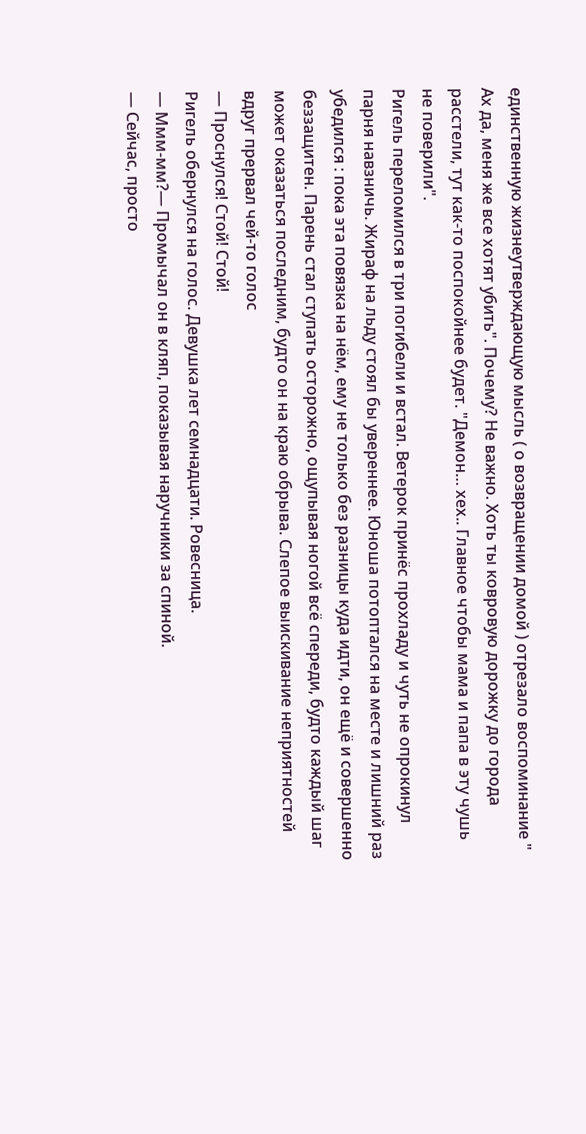единственную жизнеутверждающую мысль ( о возвращении домой ) отрезало воспоминание " Ах да, меня же все хотят убить". Почему? Не важно. Хоть ты ковровую дорожку до города расстели, тут как-то поспокойнее будет. "Демон… хех.. Главное чтобы мама и папа в эту чушь не поверили".
Ригель переломился в три погибели и встал. Ветерок принёс прохладу и чуть не опрокинул парня навзничь. Жираф на льду стоял бы увереннее. Юноша потоптался на месте и лишний раз убедился : пока эта повязка на нём, ему не только без разницы куда идти, он ещё и совершенно беззащитен. Парень стал ступать осторожно, ощупывая ногой всё спереди, будто каждый шаг может оказаться последним, будто он на краю обрыва. Слепое выискивание неприятностей вдруг прервал чей-то голос
— Проснулся! Стой! Стой!
Ригель обернулся на голос. Девушка лет семнадцати. Ровесница.
— Ммм-мм?— Промычал он в кляп, показывая наручники за спиной.
— Сейчас, просто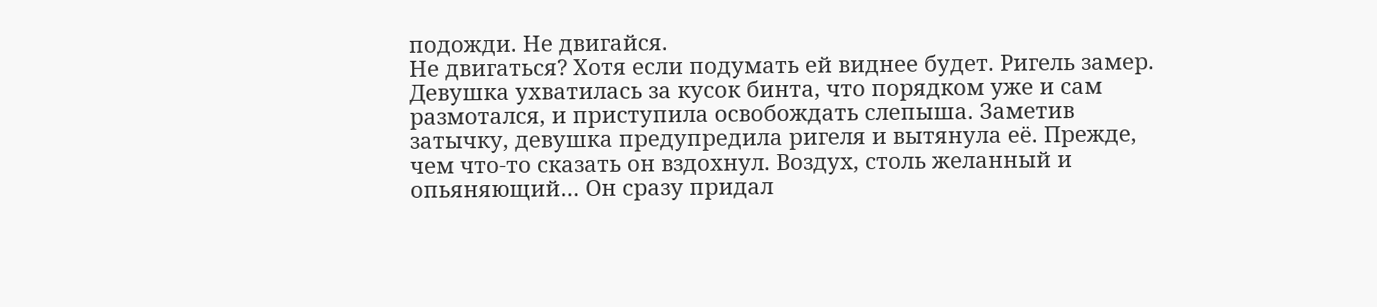подожди. Не двигайся.
Не двигаться? Хотя если подумать ей виднее будет. Ригель замер. Девушка ухватилась за кусок бинта, что порядком уже и сам размотался, и приступила освобождать слепыша. Заметив затычку, девушка предупредила ригеля и вытянула её. Прежде, чем что-то сказать он вздохнул. Воздух, столь желанный и опьяняющий… Он сразу придал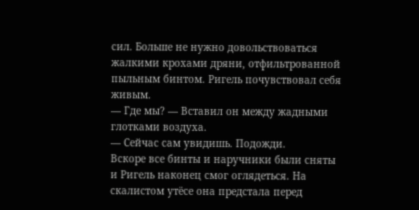сил. Больше не нужно довольствоваться жалкими крохами дряни, отфильтрованной пыльным бинтом. Ригель почувствовал себя живым.
— Где мы? — Вставил он между жадными глотками воздуха.
— Сейчас сам увидишь. Подожди.
Вскоре все бинты и наручники были сняты и Ригель наконец смог оглядеться. На скалистом утёсе она предстала перед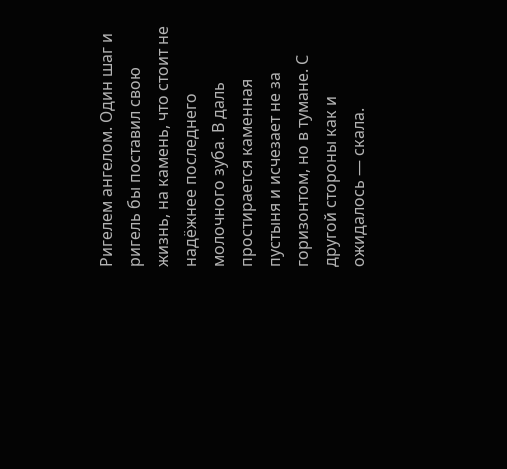Ригелем ангелом. Один шаг и ригель бы поставил свою жизнь, на камень, что стоит не надёжнее последнего молочного зуба. В даль простирается каменная пустыня и исчезает не за горизонтом, но в тумане. С другой стороны как и ожидалось — скала.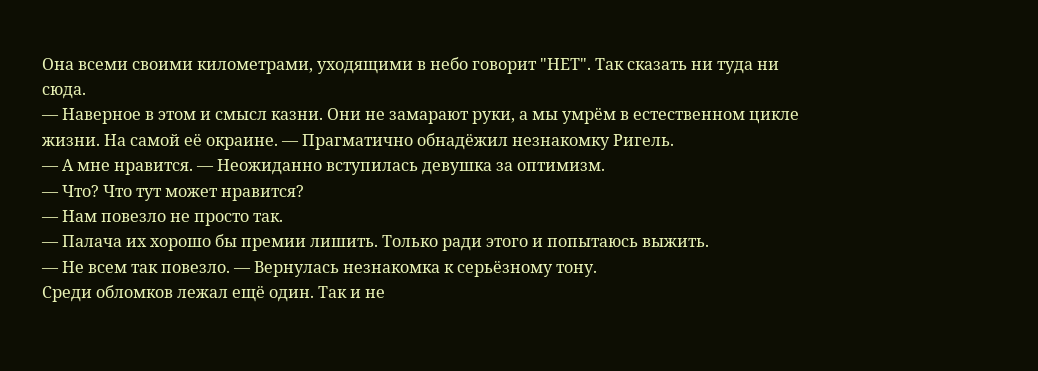Она всеми своими километрами, уходящими в небо говорит "НЕТ". Так сказать ни туда ни сюда.
— Наверное в этом и смысл казни. Они не замарают руки, а мы умрём в естественном цикле жизни. На самой её окраине. — Прагматично обнадёжил незнакомку Ригель.
— А мне нравится. — Неожиданно вступилась девушка за оптимизм.
— Что? Что тут может нравится?
— Нам повезло не просто так.
— Палача их хорошо бы премии лишить. Только ради этого и попытаюсь выжить.
— Не всем так повезло. — Вернулась незнакомка к серьёзному тону.
Среди обломков лежал ещё один. Так и не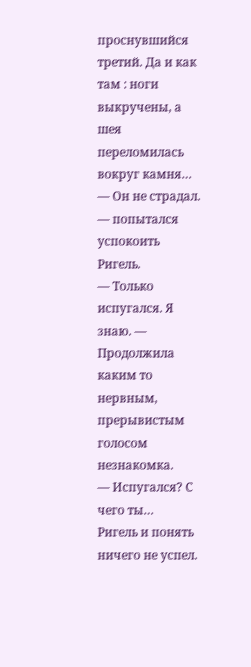проснувшийся третий. Да и как там : ноги выкручены, а шея переломилась вокруг камня…
— Он не страдал. — попытался успокоить Ригель.
— Только испугался. Я знаю. — Продолжила каким то нервным, прерывистым голосом незнакомка.
— Испугался? С чего ты…
Ригель и понять ничего не успел.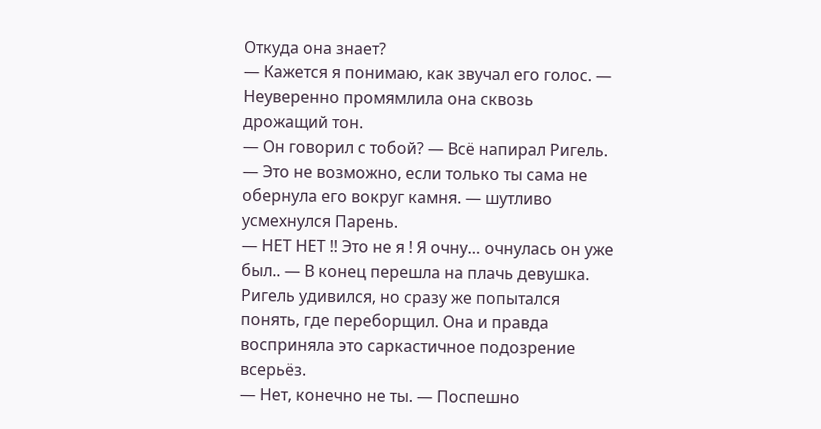Откуда она знает?
— Кажется я понимаю, как звучал его голос. — Неуверенно промямлила она сквозь дрожащий тон.
— Он говорил с тобой? — Всё напирал Ригель. — Это не возможно, если только ты сама не обернула его вокруг камня. — шутливо усмехнулся Парень.
— НЕТ НЕТ !! Это не я ! Я очну… очнулась он уже был.. — В конец перешла на плачь девушка.
Ригель удивился, но сразу же попытался понять, где переборщил. Она и правда восприняла это саркастичное подозрение всерьёз.
— Нет, конечно не ты. — Поспешно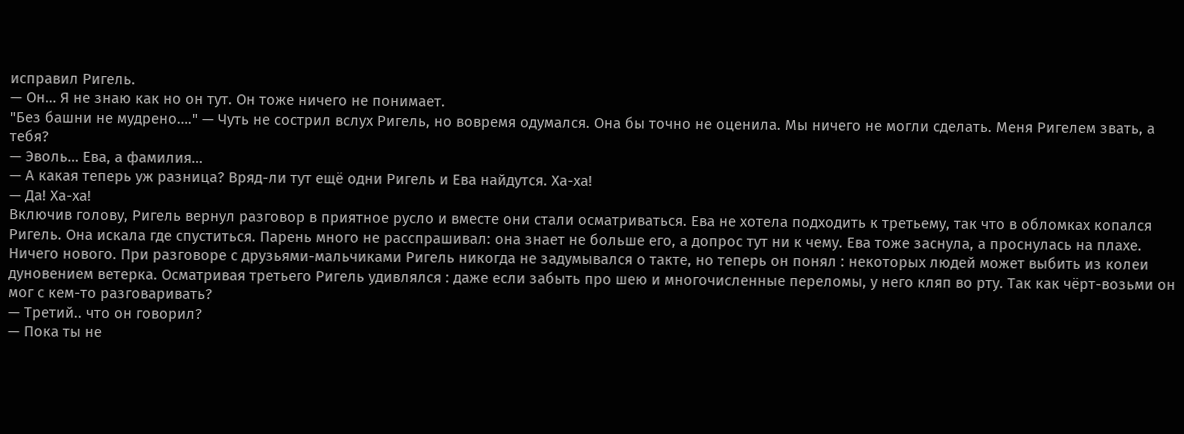исправил Ригель.
— Он… Я не знаю как но он тут. Он тоже ничего не понимает.
"Без башни не мудрено…." — Чуть не сострил вслух Ригель, но вовремя одумался. Она бы точно не оценила. Мы ничего не могли сделать. Меня Ригелем звать, а тебя?
— Эволь… Ева, а фамилия…
— А какая теперь уж разница? Вряд-ли тут ещё одни Ригель и Ева найдутся. Ха-ха!
— Да! Ха-ха!
Включив голову, Ригель вернул разговор в приятное русло и вместе они стали осматриваться. Ева не хотела подходить к третьему, так что в обломках копался Ригель. Она искала где спуститься. Парень много не расспрашивал: она знает не больше его, а допрос тут ни к чему. Ева тоже заснула, а проснулась на плахе. Ничего нового. При разговоре с друзьями-мальчиками Ригель никогда не задумывался о такте, но теперь он понял : некоторых людей может выбить из колеи дуновением ветерка. Осматривая третьего Ригель удивлялся : даже если забыть про шею и многочисленные переломы, у него кляп во рту. Так как чёрт-возьми он мог с кем-то разговаривать?
— Третий.. что он говорил?
— Пока ты не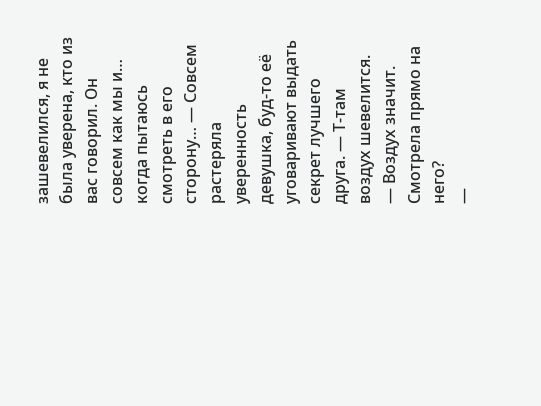зашевелился, я не была уверена, кто из вас говорил. Он совсем как мы и… когда пытаюсь смотреть в его сторону… — Совсем растеряла уверенность девушка, буд-то её уговаривают выдать секрет лучшего друга. — Т-там воздух шевелится.
— Воздух значит. Смотрела прямо на него?
—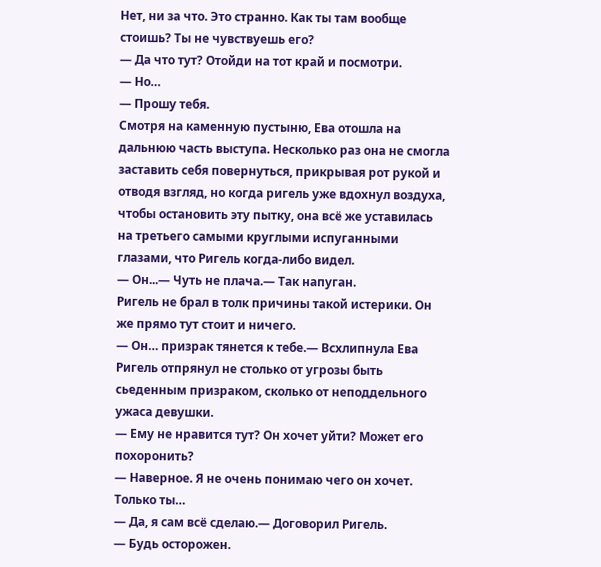Нет, ни за что. Это странно. Как ты там вообще стоишь? Ты не чувствуешь его?
— Да что тут? Отойди на тот край и посмотри.
— Но…
— Прошу тебя.
Смотря на каменную пустыню, Ева отошла на дальнюю часть выступа. Несколько раз она не смогла заставить себя повернуться, прикрывая рот рукой и отводя взгляд, но когда ригель уже вдохнул воздуха, чтобы остановить эту пытку, она всё же уставилась на третьего самыми круглыми испуганными глазами, что Ригель когда-либо видел.
— Он...— Чуть не плача.— Так напуган.
Ригель не брал в толк причины такой истерики. Он же прямо тут стоит и ничего.
— Он… призрак тянется к тебе.— Всхлипнула Ева
Ригель отпрянул не столько от угрозы быть сьеденным призраком, сколько от неподдельного ужаса девушки.
— Ему не нравится тут? Он хочет уйти? Может его похоронить?
— Наверное. Я не очень понимаю чего он хочет. Только ты…
— Да, я сам всё сделаю.— Договорил Ригель.
— Будь осторожен.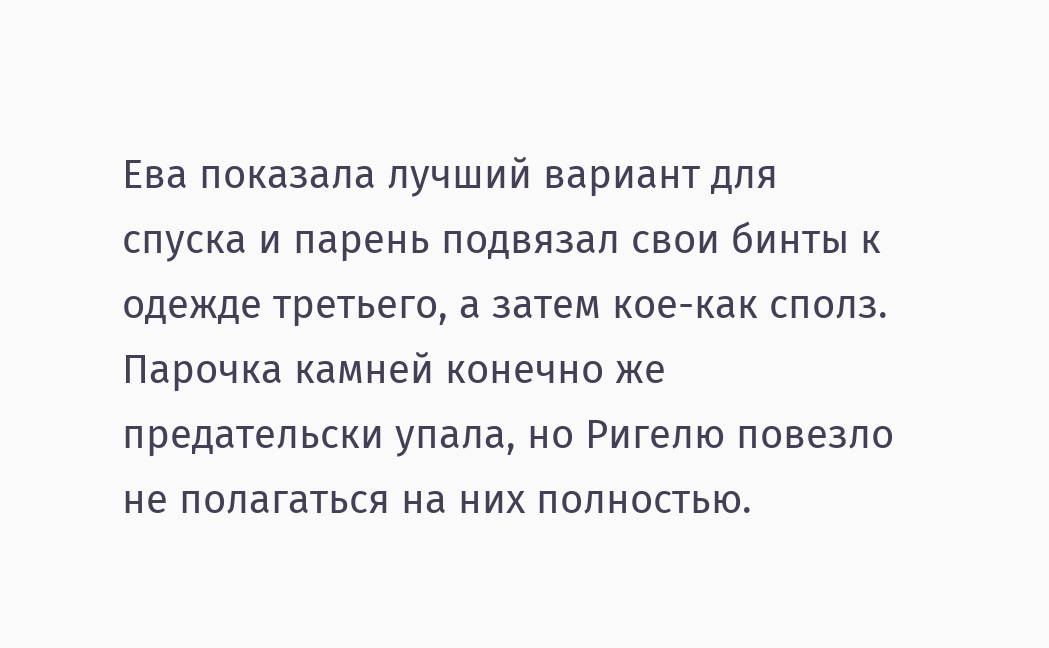Ева показала лучший вариант для спуска и парень подвязал свои бинты к одежде третьего, а затем кое-как сполз. Парочка камней конечно же предательски упала, но Ригелю повезло не полагаться на них полностью.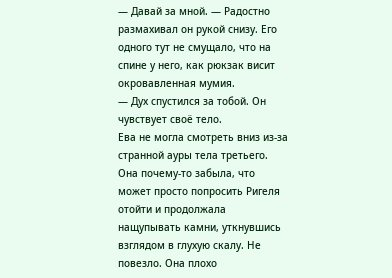— Давай за мной. — Радостно размахивал он рукой снизу. Его одного тут не смущало, что на спине у него, как рюкзак висит окровавленная мумия.
— Дух спустился за тобой. Он чувствует своё тело.
Ева не могла смотреть вниз из-за странной ауры тела третьего. Она почему-то забыла, что может просто попросить Ригеля отойти и продолжала нащупывать камни, уткнувшись взглядом в глухую скалу. Не повезло. Она плохо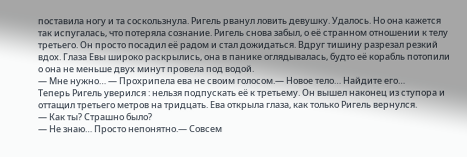поставила ногу и та соскользнула. Ригель рванул ловить девушку. Удалось. Но она кажется так испугалась, что потеряла сознание. Ригель снова забыл, о её странном отношении к телу третьего. Он просто посадил её радом и стал дожидаться. Вдруг тишину разрезал резкий вдох. Глаза Евы широко раскрылись, она в панике оглядывалась, будто её корабль потопили о она не меньше двух минут провела под водой.
— Мне нужно… — Прохрипела ева не своим голосом.— Новое тело… Найдите его…
Теперь Ригель уверился : нельзя подпускать её к третьему. Он вышел наконец из ступора и оттащил третьего метров на тридцать. Ева открыла глаза, как только Ригель вернулся.
— Как ты? Страшно было?
— Не знаю… Просто непонятно.— Совсем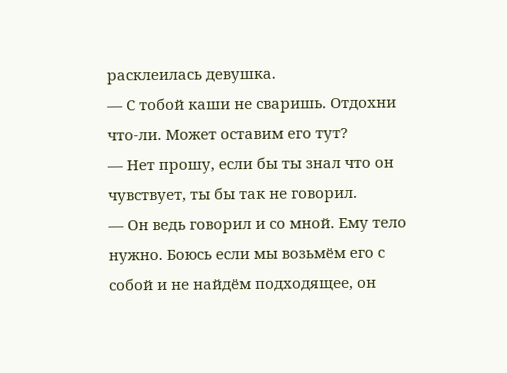расклеилась девушка.
— С тобой каши не сваришь. Отдохни что-ли. Может оставим его тут?
— Нет прошу, если бы ты знал что он чувствует, ты бы так не говорил.
— Он ведь говорил и со мной. Ему тело нужно. Боюсь если мы возьмём его с собой и не найдём подходящее, он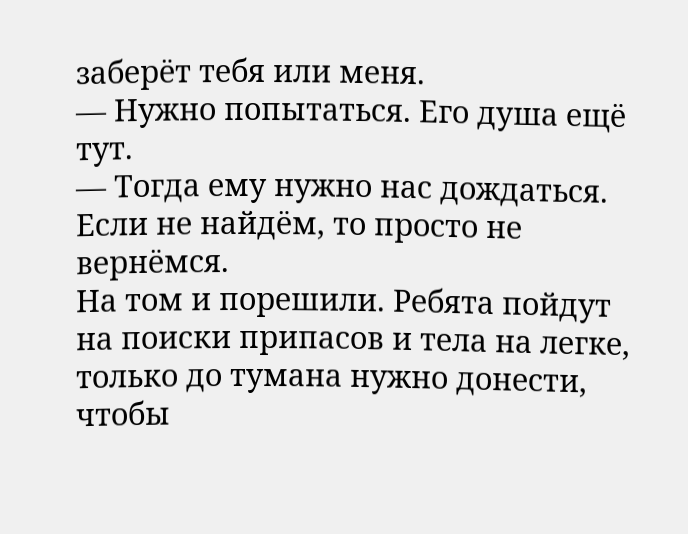заберёт тебя или меня.
— Нужно попытаться. Его душа ещё тут.
— Тогда ему нужно нас дождаться. Если не найдём, то просто не вернёмся.
На том и порешили. Ребята пойдут на поиски припасов и тела на легке, только до тумана нужно донести, чтобы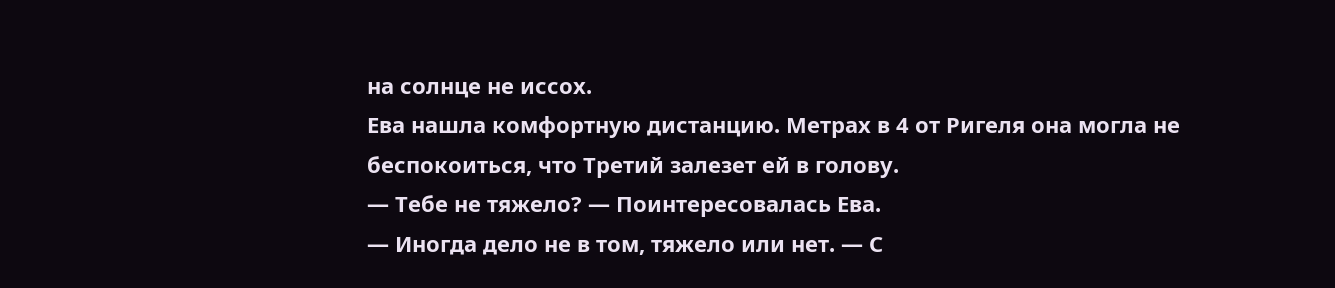на солнце не иссох.
Ева нашла комфортную дистанцию. Метрах в 4 от Ригеля она могла не беспокоиться, что Третий залезет ей в голову.
— Тебе не тяжело? — Поинтересовалась Ева.
— Иногда дело не в том, тяжело или нет. — С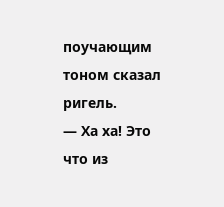поучающим тоном сказал ригель.
— Ха ха! Это что из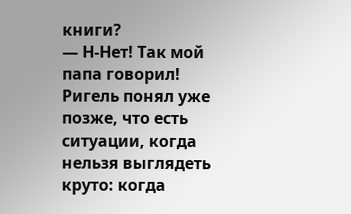книги?
— Н-Нет! Так мой папа говорил!
Ригель понял уже позже, что есть ситуации, когда нельзя выглядеть круто: когда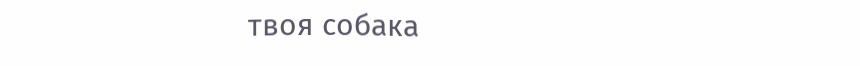твоя собака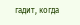гадит, когда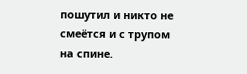пошутил и никто не смеётся и с трупом на спине.